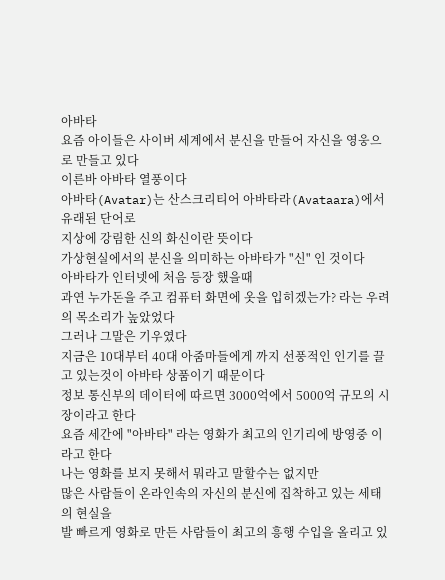아바타
요즘 아이들은 사이버 세계에서 분신을 만들어 자신을 영웅으로 만들고 있다
이른바 아바타 열풍이다
아바타(Avatar)는 산스크리티어 아바타라(Avataara)에서 유래된 단어로
지상에 강림한 신의 화신이란 뜻이다
가상현실에서의 분신을 의미하는 아바타가 "신" 인 것이다
아바타가 인터넷에 처음 등장 했을때
과연 누가돈을 주고 컴퓨터 화면에 옷을 입히겠는가? 라는 우려의 목소리가 높았었다
그러나 그말은 기우였다
지금은 10대부터 40대 아줌마들에게 까지 선풍적인 인기를 끌고 있는것이 아바타 상품이기 때문이다
정보 통신부의 데이터에 따르면 3000억에서 5000억 규모의 시장이라고 한다
요즘 세간에 "아바타" 라는 영화가 최고의 인기리에 방영중 이라고 한다
나는 영화를 보지 못해서 뭐라고 말할수는 없지만
많은 사람들이 온라인속의 자신의 분신에 집착하고 있는 세태의 현실을
발 빠르게 영화로 만든 사람들이 최고의 흥행 수입을 올리고 있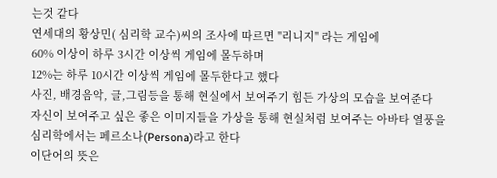는것 같다
연세대의 황상민( 심리학 교수)씨의 조사에 따르면 "리니지" 라는 게임에
60% 이상이 하루 3시간 이상씩 게임에 몰두하며
12%는 하루 10시간 이상씩 게임에 몰두한다고 했다
사진, 배경음악, 글,그림등을 통해 현실에서 보여주기 힘든 가상의 모습을 보여준다
자신이 보여주고 싶은 좋은 이미지들을 가상을 통해 현실처럼 보여주는 아바타 열풍을
심리학에서는 페르소나(Persona)라고 한다
이단어의 뜻은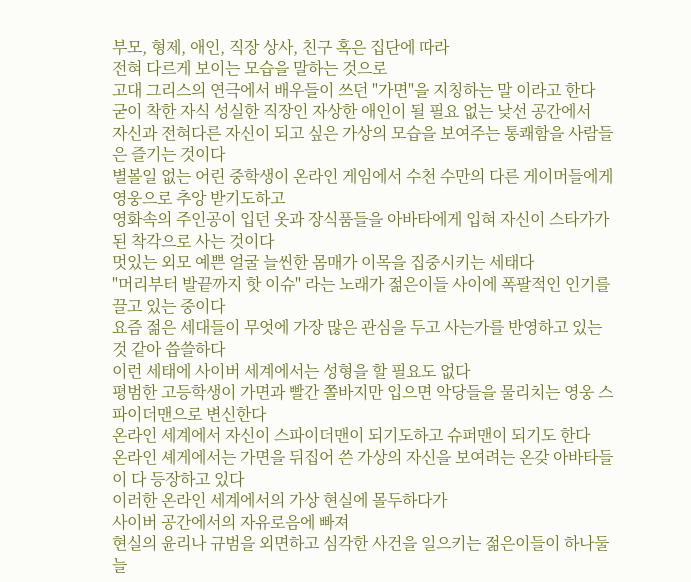부모, 형제, 애인, 직장 상사, 친구 혹은 집단에 따라
전혀 다르게 보이는 모습을 말하는 것으로
고대 그리스의 연극에서 배우들이 쓰던 "가면"을 지칭하는 말 이라고 한다
굳이 착한 자식 성실한 직장인 자상한 애인이 될 필요 없는 낮선 공간에서
자신과 전혀다른 자신이 되고 싶은 가상의 모습을 보여주는 통쾌함을 사람들은 즐기는 것이다
별볼일 없는 어린 중학생이 온라인 게임에서 수천 수만의 다른 게이머들에게 영웅으로 추앙 받기도하고
영화속의 주인공이 입던 옷과 장식품들을 아바타에게 입혀 자신이 스타가가 된 착각으로 사는 것이다
멋있는 외모 예쁜 얼굴 늘씬한 몸매가 이목을 집중시키는 세태다
"머리부터 발끝까지 핫 이슈" 라는 노래가 젊은이들 사이에 폭팔적인 인기를 끌고 있는 중이다
요즘 젊은 세대들이 무엇에 가장 많은 관심을 두고 사는가를 반영하고 있는것 같아 씁쓸하다
이런 세태에 사이버 세계에서는 성형을 할 필요도 없다
평범한 고등학생이 가면과 빨간 쫄바지만 입으면 악당들을 물리치는 영웅 스파이더맨으로 변신한다
온라인 세계에서 자신이 스파이더맨이 되기도하고 슈퍼맨이 되기도 한다
온라인 셰게에서는 가면을 뒤집어 쓴 가상의 자신을 보여려는 온갖 아바타들이 다 등장하고 있다
이러한 온라인 세계에서의 가상 현실에 몰두하다가
사이버 공간에서의 자유로음에 빠져
현실의 윤리나 규범을 외면하고 심각한 사건을 일으키는 젊은이들이 하나둘 늘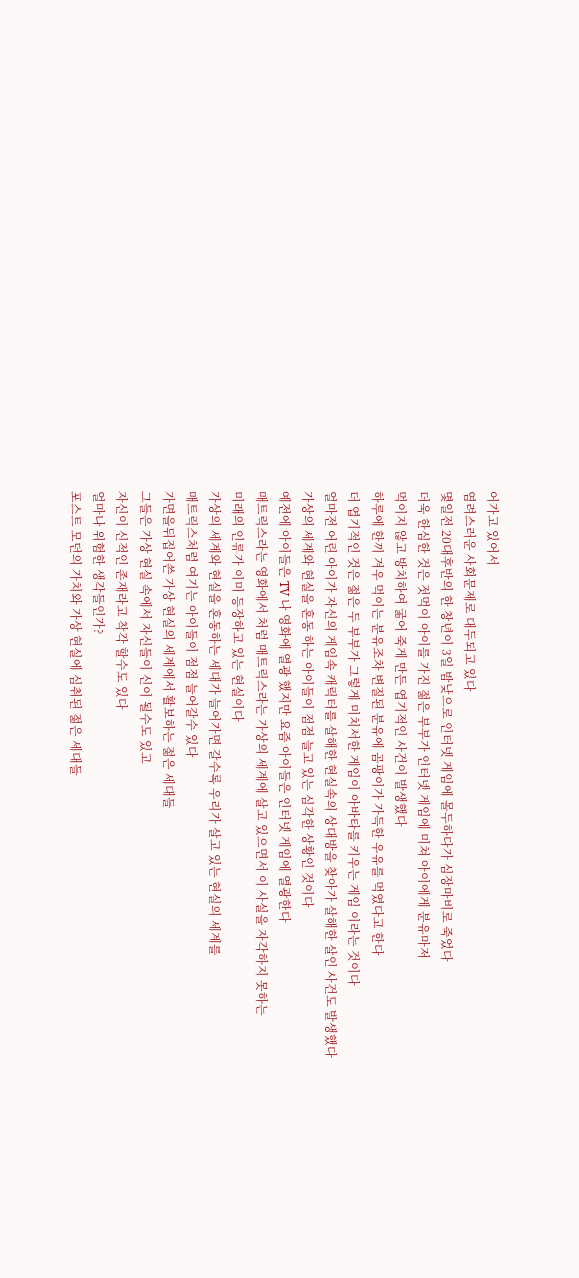어가고 있어서
염려스러운 사회문제로 대두되고 있다
몇일전 20대후반의 한 창년이 3일 밤낮으로 인터넷 게임에 몰두하다가 심장마비로 죽었다
더욱 한심한 것은 젓먹이 아이를 가진 젊은 부부가 인터넷 게임에 미쳐 아이에게 분유마저
먹이지 않고 방치하여 굶어 죽게 만든 엽기적인 사건이 발생했다
하루에 한끼 겨우 먹이는 분유조차 변질된 분유에 곰팡이가 가득한 우유를 먹였다고 한다
더 엽기적인 것은 젊은 두 부부가 그렇게 미치서한 게임이 아바타를 키우는 게임 이라는 것이다
얼마전 어린 아이가 자신의 게임속 캐릭터를 살해한 현실속의 상대방을 찾아가 살해한 살인 사건도 발생했다
가상의 세계와 현실을 혼동 하는 아이들이 점점 늘고 있는 심각한 상황인 것이다
예전에 아이들은 TV 나 영화에 열광 했지만 요즘 아이들은 인터넷 게임에 열광한다
매트릭스라는 영화에서 처럼 매트릭스라는 가상의 세계에 살고 있으면서 이 사실을 자각하지 못하는
미래의 인류가 이미 등장하고 있는 현실이다
가상의 세계와 현실을 혼동하는 세대가 늘어가면 갈수록 우리가 살고 있는 현실의 세계를
매트릭스처럼 여기는 아이들이 점점 늘어갈수 있다
가면을뒤집어쓴 가상 현실의 세계에서 활보하는 젊은 세대들
그들은 가상 현실 속에서 자신들이 신이 될수도 있고
자신이 신적인 존재라고 착각 할수도 있다
얼마나 위험한 생각들인가?
포스트 모던의 가치와 가상 현실에 심취된 젊은 세대들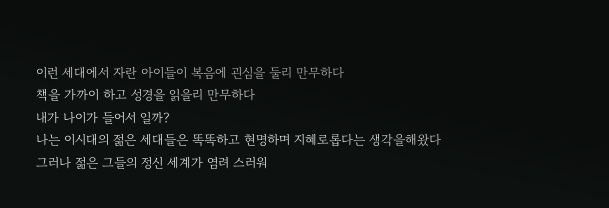이런 세대에서 자란 아이들이 복음에 괸심을 둘리 만무하다
책을 가까이 하고 성경을 읽을리 만무하다
내가 나이가 들어서 일까?
나는 이시대의 젊은 세대들은 똑똑하고 현명하며 지혜로롭다는 생각을해왔다
그러나 젊은 그들의 정신 세계가 염려 스러워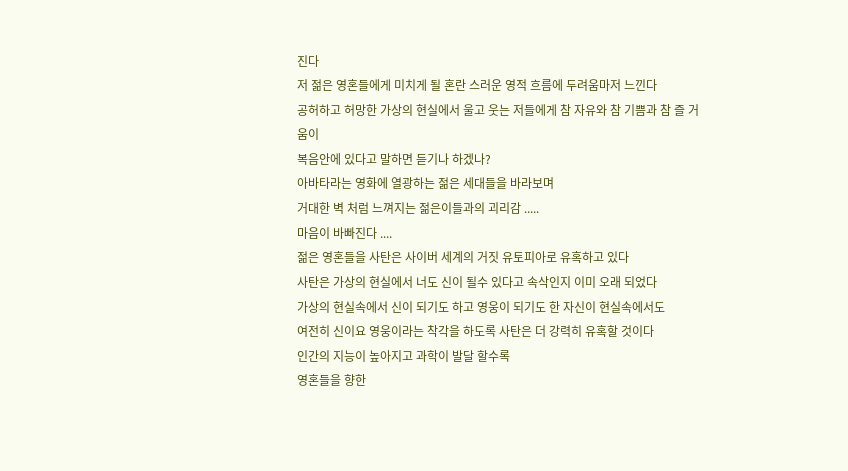진다
저 젊은 영혼들에게 미치게 될 혼란 스러운 영적 흐름에 두려움마저 느낀다
공허하고 허망한 가상의 현실에서 울고 웃는 저들에게 참 자유와 참 기쁨과 참 즐 거움이
복음안에 있다고 말하면 듣기나 하겠나?
아바타라는 영화에 열광하는 젊은 세대들을 바라보며
거대한 벽 처럼 느껴지는 젊은이들과의 괴리감 .....
마음이 바빠진다 ....
젊은 영혼들을 사탄은 사이버 세계의 거짓 유토피아로 유혹하고 있다
사탄은 가상의 현실에서 너도 신이 될수 있다고 속삭인지 이미 오래 되었다
가상의 현실속에서 신이 되기도 하고 영웅이 되기도 한 자신이 현실속에서도
여전히 신이요 영웅이라는 착각을 하도록 사탄은 더 강력히 유혹할 것이다
인간의 지능이 높아지고 과학이 발달 할수록
영혼들을 향한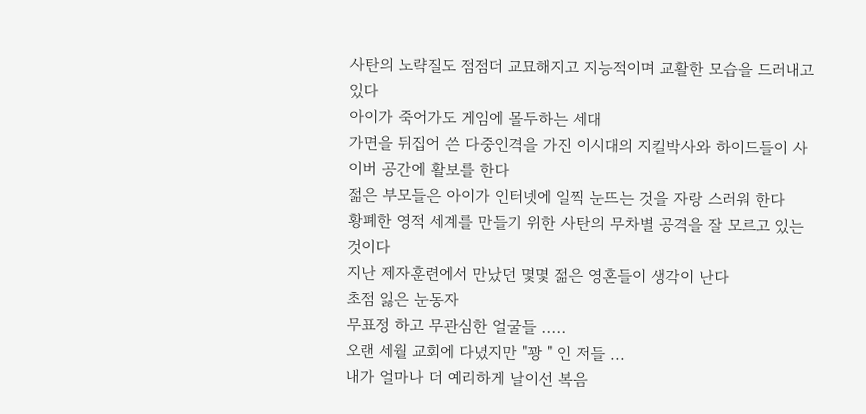사탄의 노략질도 점점더 교묘해지고 지능적이며 교활한 모습을 드러내고 있다
아이가 죽어가도 게임에 몰두하는 세대
가면을 뒤집어 쓴 다중인격을 가진 이시대의 지킬박사와 하이드들이 사이버 공간에 활보를 한다
젊은 부모들은 아이가 인터넷에 일찍 눈뜨는 것을 자랑 스러워 한다
황폐한 영적 세계를 만들기 위한 사탄의 무차별 공격을 잘 모르고 있는 것이다
지난 제자훈련에서 만났던 몇몇 젊은 영혼들이 생각이 난다
초점 잃은 눈동자
무표정 하고 무관심한 얼굴들 .....
오랜 세월 교회에 다녔지만 "꽝 " 인 저들 ...
내가 얼마나 더 예리하게 날이선 복음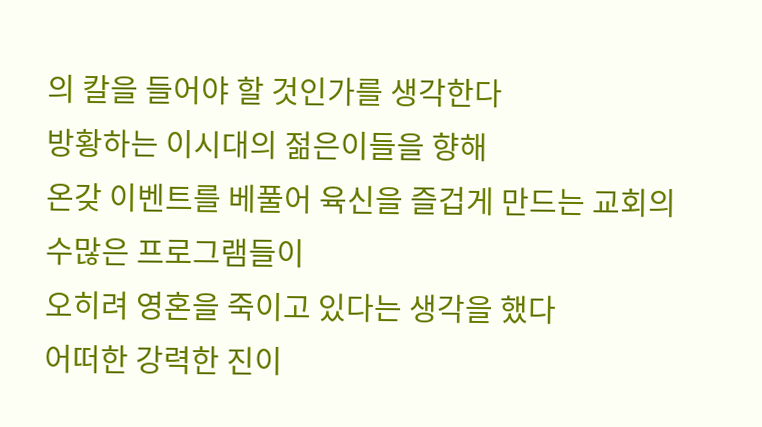의 칼을 들어야 할 것인가를 생각한다
방황하는 이시대의 젊은이들을 향해
온갖 이벤트를 베풀어 육신을 즐겁게 만드는 교회의 수많은 프로그램들이
오히려 영혼을 죽이고 있다는 생각을 했다
어떠한 강력한 진이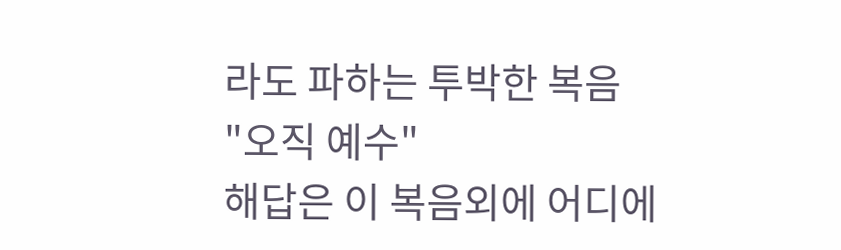라도 파하는 투박한 복음
"오직 예수"
해답은 이 복음외에 어디에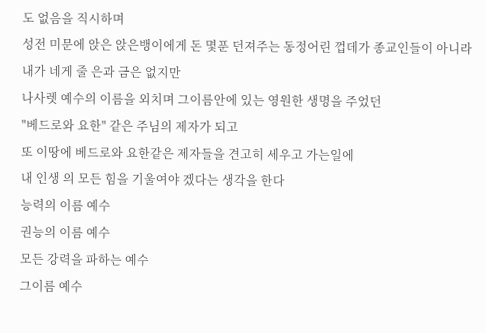도 없음을 직시하며
성전 미문에 앉은 앉은뱅이에게 돈 몇푼 던져주는 동정어린 껍데가 종교인들이 아니라
내가 네게 줄 은과 금은 없지만
나사렛 예수의 이름을 외치며 그이름안에 있는 영원한 생명을 주었던
"베드로와 요한" 같은 주님의 제자가 되고
또 이땅에 베드로와 요한같은 제자들을 견고히 세우고 가는일에
내 인생 의 모든 힘을 기울여야 겠다는 생각을 한다
능력의 이름 예수
권능의 이름 예수
모든 강력을 파하는 예수
그이름 예수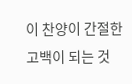이 찬양이 간절한 고백이 되는 것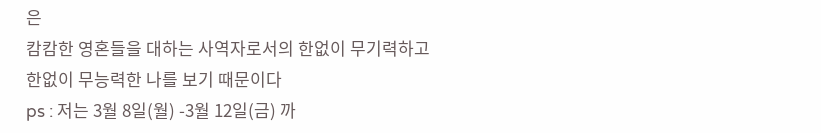은
캄캄한 영혼들을 대하는 사역자로서의 한없이 무기력하고
한없이 무능력한 나를 보기 때문이다
ps : 저는 3월 8일(월) -3월 12일(금) 까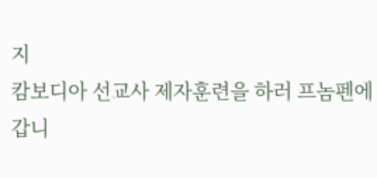지
캄보디아 선교사 제자훈련을 하러 프놈펜에 갑니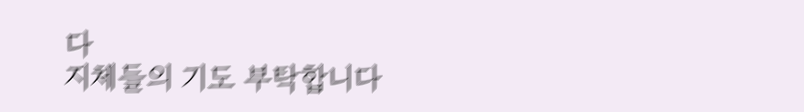다
지체들의 기도 부탁합니다